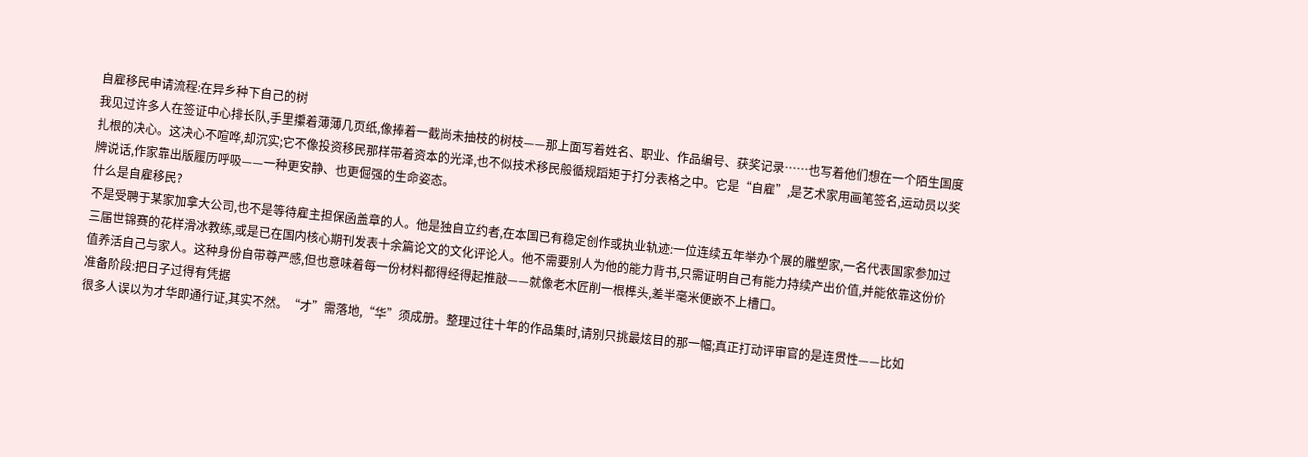自雇移民申请流程:在异乡种下自己的树
我见过许多人在签证中心排长队,手里攥着薄薄几页纸,像捧着一截尚未抽枝的树枝——那上面写着姓名、职业、作品编号、获奖记录……也写着他们想在一个陌生国度扎根的决心。这决心不喧哗,却沉实;它不像投资移民那样带着资本的光泽,也不似技术移民般循规蹈矩于打分表格之中。它是“自雇”,是艺术家用画笔签名,运动员以奖牌说话,作家靠出版履历呼吸——一种更安静、也更倔强的生命姿态。
什么是自雇移民?
不是受聘于某家加拿大公司,也不是等待雇主担保函盖章的人。他是独自立约者,在本国已有稳定创作或执业轨迹:一位连续五年举办个展的雕塑家,一名代表国家参加过三届世锦赛的花样滑冰教练,或是已在国内核心期刊发表十余篇论文的文化评论人。他不需要别人为他的能力背书,只需证明自己有能力持续产出价值,并能依靠这份价值养活自己与家人。这种身份自带尊严感,但也意味着每一份材料都得经得起推敲——就像老木匠削一根榫头,差半毫米便嵌不上槽口。
准备阶段:把日子过得有凭据
很多人误以为才华即通行证,其实不然。“才”需落地,“华”须成册。整理过往十年的作品集时,请别只挑最炫目的那一幅;真正打动评审官的是连贯性——比如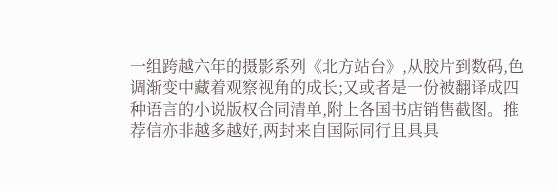一组跨越六年的摄影系列《北方站台》,从胶片到数码,色调渐变中藏着观察视角的成长;又或者是一份被翻译成四种语言的小说版权合同清单,附上各国书店销售截图。推荐信亦非越多越好,两封来自国际同行且具具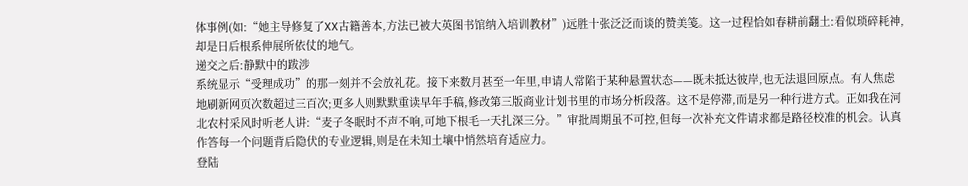体事例(如:“她主导修复了XX古籍善本,方法已被大英图书馆纳入培训教材”)远胜十张泛泛而谈的赞美笺。这一过程恰如春耕前翻土:看似琐碎耗神,却是日后根系伸展所依仗的地气。
递交之后:静默中的跋涉
系统显示“受理成功”的那一刻并不会放礼花。接下来数月甚至一年里,申请人常陷于某种悬置状态——既未抵达彼岸,也无法退回原点。有人焦虑地刷新网页次数超过三百次;更多人则默默重读早年手稿,修改第三版商业计划书里的市场分析段落。这不是停滞,而是另一种行进方式。正如我在河北农村采风时听老人讲:“麦子冬眠时不声不响,可地下根毛一天扎深三分。”审批周期虽不可控,但每一次补充文件请求都是路径校准的机会。认真作答每一个问题背后隐伏的专业逻辑,则是在未知土壤中悄然培育适应力。
登陆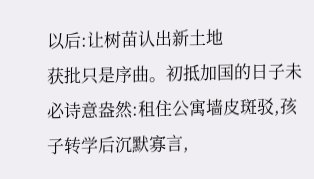以后:让树苗认出新土地
获批只是序曲。初抵加国的日子未必诗意盎然:租住公寓墙皮斑驳,孩子转学后沉默寡言,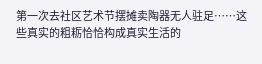第一次去社区艺术节摆摊卖陶器无人驻足……这些真实的粗粝恰恰构成真实生活的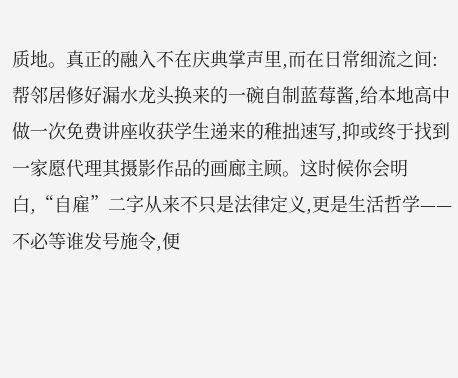质地。真正的融入不在庆典掌声里,而在日常细流之间:帮邻居修好漏水龙头换来的一碗自制蓝莓酱,给本地高中做一次免费讲座收获学生递来的稚拙速写,抑或终于找到一家愿代理其摄影作品的画廊主顾。这时候你会明白,“自雇”二字从来不只是法律定义,更是生活哲学——不必等谁发号施令,便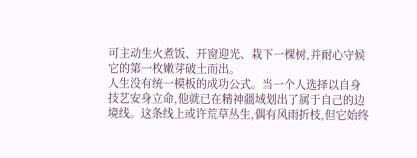可主动生火煮饭、开窗迎光、栽下一棵树,并耐心守候它的第一枚嫩芽破土而出。
人生没有统一模板的成功公式。当一个人选择以自身技艺安身立命,他就已在精神疆域划出了属于自己的边境线。这条线上或许荒草丛生,偶有风雨折枝,但它始终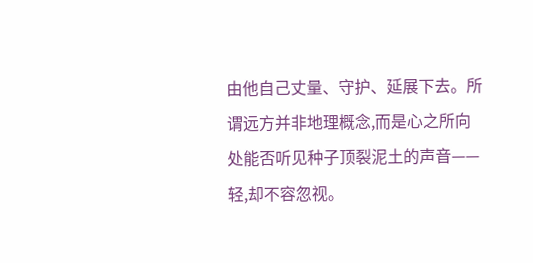由他自己丈量、守护、延展下去。所谓远方并非地理概念,而是心之所向处能否听见种子顶裂泥土的声音——轻,却不容忽视。